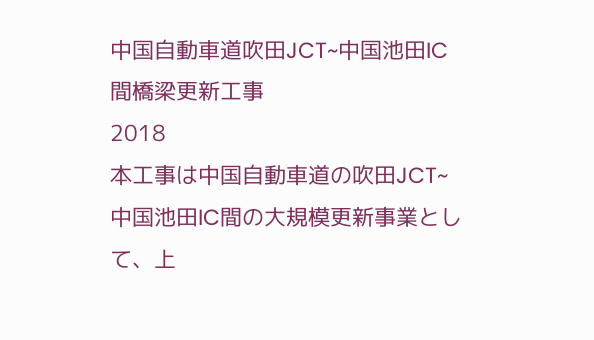中国自動車道吹田JCT~中国池田IC間橋梁更新工事
2018
本工事は中国自動車道の吹田JCT~中国池田IC間の大規模更新事業として、上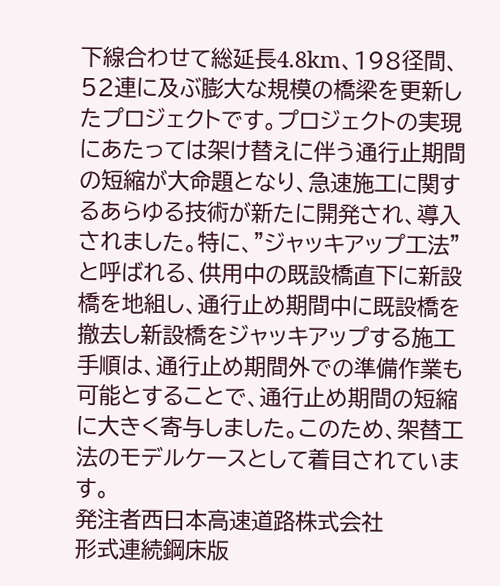下線合わせて総延長4.8km、198径間、52連に及ぶ膨大な規模の橋梁を更新したプロジェクトです。プロジェクトの実現にあたっては架け替えに伴う通行止期間の短縮が大命題となり、急速施工に関するあらゆる技術が新たに開発され、導入されました。特に、”ジャッキアップ工法”と呼ばれる、供用中の既設橋直下に新設橋を地組し、通行止め期間中に既設橋を撤去し新設橋をジャッキアップする施工手順は、通行止め期間外での準備作業も可能とすることで、通行止め期間の短縮に大きく寄与しました。このため、架替工法のモデルケースとして着目されています。
発注者西日本高速道路株式会社
形式連続鋼床版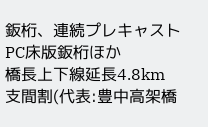鈑桁、連続プレキャストPC床版鈑桁ほか
橋長上下線延長4.8km
支間割(代表:豊中高架橋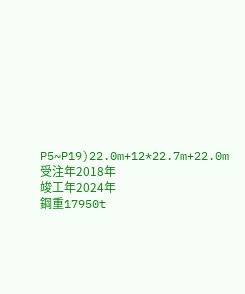P5~P19)22.0m+12*22.7m+22.0m
受注年2018年
竣工年2024年
鋼重17950t